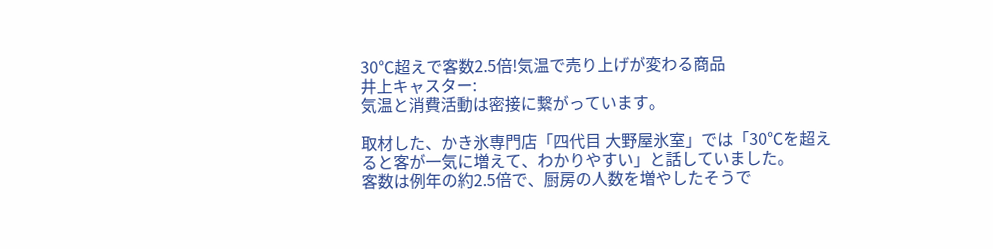30℃超えで客数2.5倍!気温で売り上げが変わる商品
井上キャスター:
気温と消費活動は密接に繋がっています。

取材した、かき氷専門店「四代目 大野屋氷室」では「30℃を超えると客が一気に増えて、わかりやすい」と話していました。
客数は例年の約2.5倍で、厨房の人数を増やしたそうで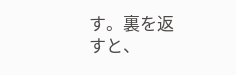す。裏を返すと、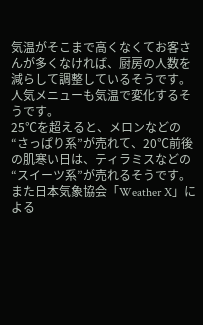気温がそこまで高くなくてお客さんが多くなければ、厨房の人数を減らして調整しているそうです。
人気メニューも気温で変化するそうです。
25℃を超えると、メロンなどの“さっぱり系”が売れて、20℃前後の肌寒い日は、ティラミスなどの“スイーツ系”が売れるそうです。
また日本気象協会「Weather X」による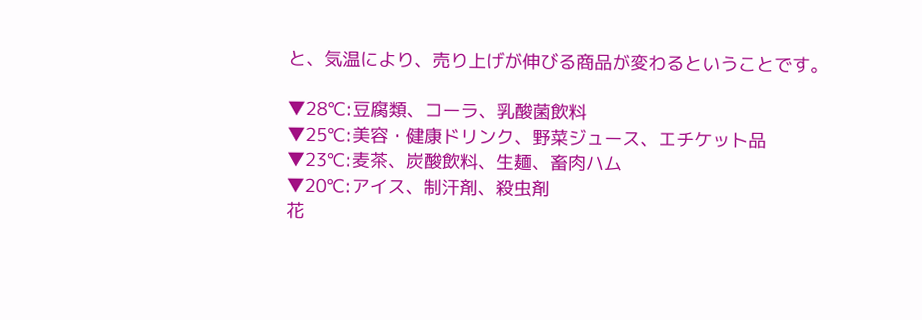と、気温により、売り上げが伸びる商品が変わるということです。

▼28℃:豆腐類、コーラ、乳酸菌飲料
▼25℃:美容・健康ドリンク、野菜ジュース、エチケット品
▼23℃:麦茶、炭酸飲料、生麺、畜肉ハム
▼20℃:アイス、制汗剤、殺虫剤
花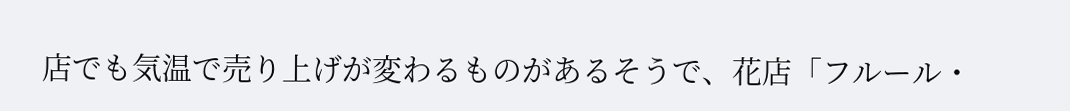店でも気温で売り上げが変わるものがあるそうで、花店「フルール・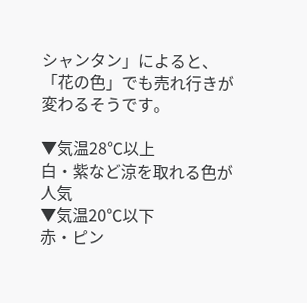シャンタン」によると、「花の色」でも売れ行きが変わるそうです。

▼気温28℃以上
白・紫など涼を取れる色が人気
▼気温20℃以下
赤・ピン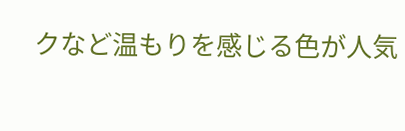クなど温もりを感じる色が人気